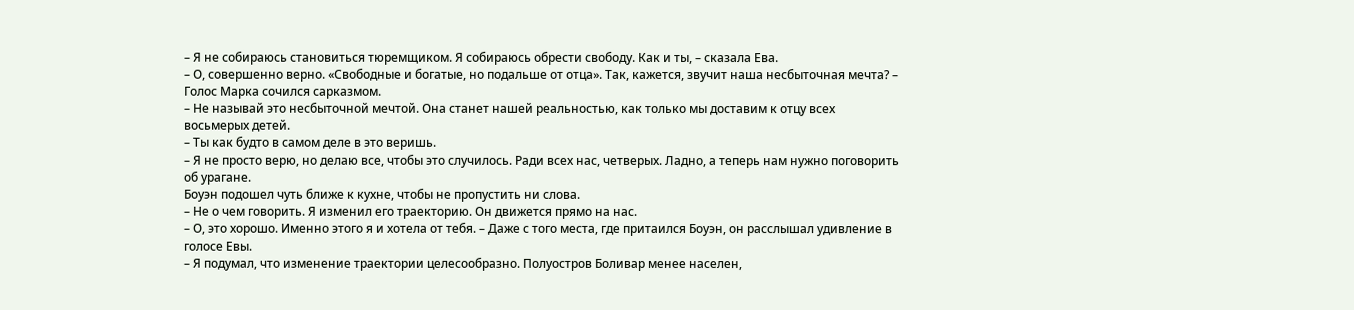– Я не собираюсь становиться тюремщиком. Я собираюсь обрести свободу. Как и ты, – сказала Ева.
– О, совершенно верно. «Свободные и богатые, но подальше от отца». Так, кажется, звучит наша несбыточная мечта? – Голос Марка сочился сарказмом.
– Не называй это несбыточной мечтой. Она станет нашей реальностью, как только мы доставим к отцу всех восьмерых детей.
– Ты как будто в самом деле в это веришь.
– Я не просто верю, но делаю все, чтобы это случилось. Ради всех нас, четверых. Ладно, а теперь нам нужно поговорить об урагане.
Боуэн подошел чуть ближе к кухне, чтобы не пропустить ни слова.
– Не о чем говорить. Я изменил его траекторию. Он движется прямо на нас.
– О, это хорошо. Именно этого я и хотела от тебя. – Даже с того места, где притаился Боуэн, он расслышал удивление в голосе Евы.
– Я подумал, что изменение траектории целесообразно. Полуостров Боливар менее населен,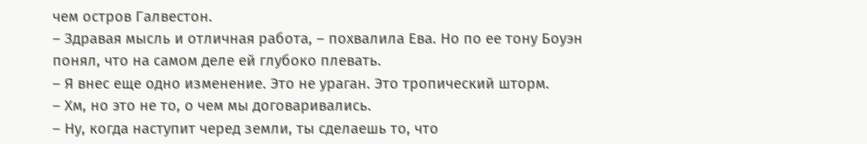чем остров Галвестон.
– Здравая мысль и отличная работа, – похвалила Ева. Но по ее тону Боуэн понял, что на самом деле ей глубоко плевать.
– Я внес еще одно изменение. Это не ураган. Это тропический шторм.
– Хм, но это не то, о чем мы договаривались.
– Ну, когда наступит черед земли, ты сделаешь то, что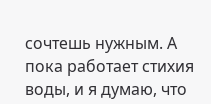сочтешь нужным. А пока работает стихия воды, и я думаю, что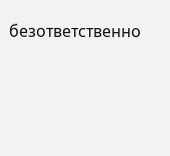безответственно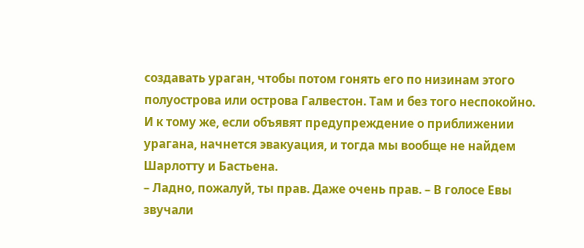создавать ураган, чтобы потом гонять его по низинам этого полуострова или острова Галвестон. Там и без того неспокойно. И к тому же, если объявят предупреждение о приближении урагана, начнется эвакуация, и тогда мы вообще не найдем Шарлотту и Бастьена.
– Ладно, пожалуй, ты прав. Даже очень прав. – В голосе Евы звучали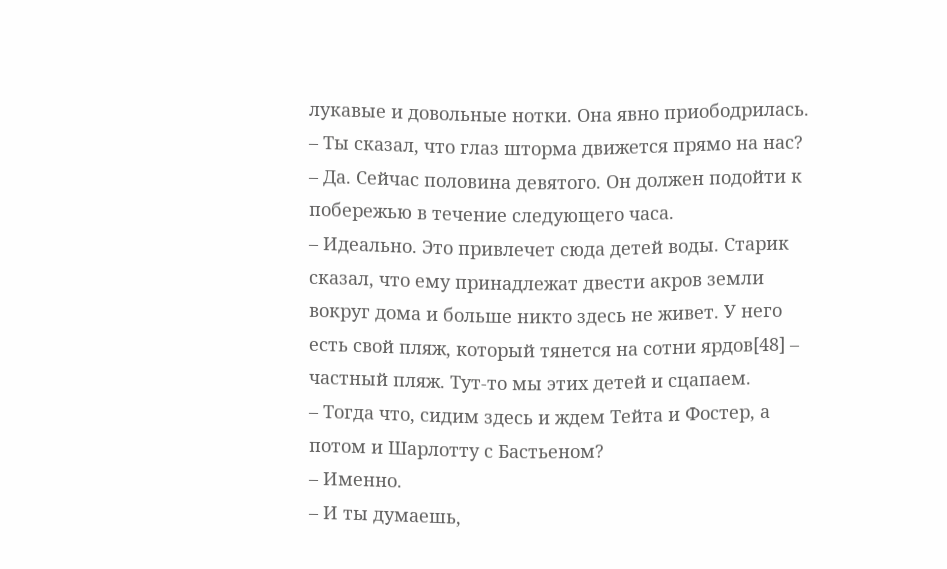лукавые и довольные нотки. Она явно приободрилась. – Ты сказал, что глаз шторма движется прямо на нас?
– Да. Сейчас половина девятого. Он должен подойти к побережью в течение следующего часа.
– Идеально. Это привлечет сюда детей воды. Старик сказал, что ему принадлежат двести акров земли вокруг дома и больше никто здесь не живет. У него есть свой пляж, который тянется на сотни ярдов[48] – частный пляж. Тут-то мы этих детей и сцапаем.
– Тогда что, сидим здесь и ждем Тейта и Фостер, а потом и Шарлотту с Бастьеном?
– Именно.
– И ты думаешь,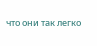что они так легко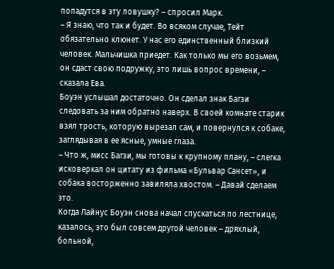попадутся в эту ловушку? – спросил Марк.
– Я знаю, что так и будет. Во всяком случае, Тейт обязательно клюнет. У нас его единственный близкий человек. Мальчишка приедет. Как только мы его возьмем, он сдаст свою подружку, это лишь вопрос времени, – сказала Ева.
Боуэн услышал достаточно. Он сделал знак Багзи следовать за ним обратно наверх. В своей комнате старик взял трость, которую вырезал сам, и повернулся к собаке, заглядывая в ее ясные, умные глаза.
– Что ж, мисс Багзи, мы готовы к крупному плану, – слегка исковеркал он цитату из фильма «Бульвар Сансет», и собака восторженно завиляла хвостом. – Давай сделаем это.
Когда Лайнус Боуэн снова начал спускаться по лестнице, казалось, это был совсем другой человек – дряхлый, больной,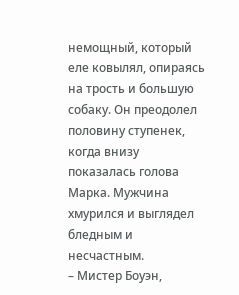немощный, который еле ковылял, опираясь на трость и большую собаку. Он преодолел половину ступенек, когда внизу показалась голова Марка. Мужчина хмурился и выглядел бледным и несчастным.
– Мистер Боуэн,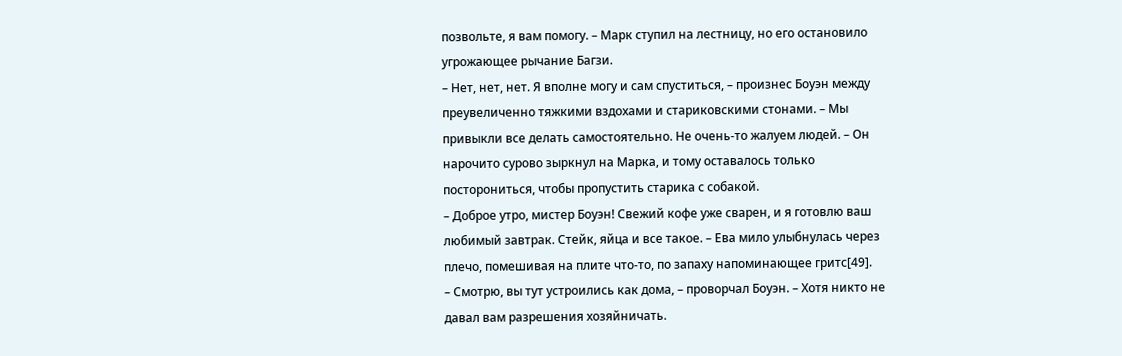позвольте, я вам помогу. – Марк ступил на лестницу, но его остановило угрожающее рычание Багзи.
– Нет, нет, нет. Я вполне могу и сам спуститься, – произнес Боуэн между преувеличенно тяжкими вздохами и стариковскими стонами. – Мы привыкли все делать самостоятельно. Не очень-то жалуем людей. – Он нарочито сурово зыркнул на Марка, и тому оставалось только посторониться, чтобы пропустить старика с собакой.
– Доброе утро, мистер Боуэн! Свежий кофе уже сварен, и я готовлю ваш любимый завтрак. Стейк, яйца и все такое. – Ева мило улыбнулась через плечо, помешивая на плите что-то, по запаху напоминающее гритс[49].
– Смотрю, вы тут устроились как дома, – проворчал Боуэн. – Хотя никто не давал вам разрешения хозяйничать.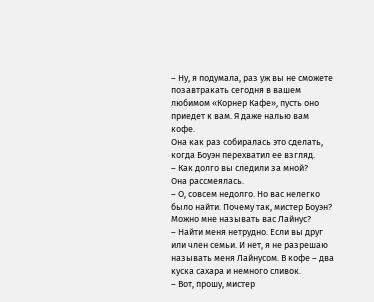– Ну, я подумала, раз уж вы не сможете позавтракать сегодня в вашем любимом «Корнер Кафе», пусть оно приедет к вам. Я даже налью вам кофе.
Она как раз собиралась это сделать, когда Боуэн перехватил ее взгляд.
– Как долго вы следили за мной?
Она рассмеялась.
– О, совсем недолго. Но вас нелегко было найти. Почему так, мистер Боуэн? Можно мне называть вас Лайнус?
– Найти меня нетрудно. Если вы друг или член семьи. И нет, я не разрешаю называть меня Лайнусом. В кофе – два куска сахара и немного сливок.
– Вот, прошу, мистер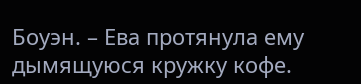Боуэн. – Ева протянула ему дымящуюся кружку кофе.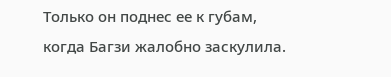Только он поднес ее к губам, когда Багзи жалобно заскулила.